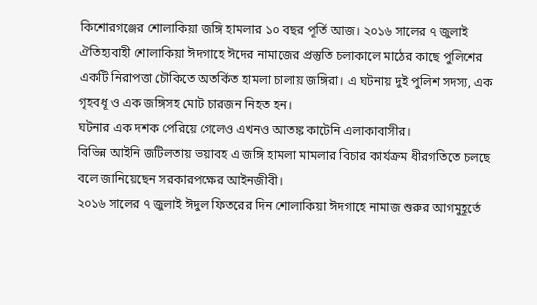কিশোরগঞ্জের শোলাকিয়া জঙ্গি হামলার ১০ বছর পূর্তি আজ। ২০১৬ সালের ৭ জুলাই ঐতিহ্যবাহী শোলাকিয়া ঈদগাহে ঈদের নামাজের প্রস্তুতি চলাকালে মাঠের কাছে পুলিশের একটি নিরাপত্তা চৌকিতে অতর্কিত হামলা চালায় জঙ্গিরা। এ ঘটনায় দুই পুলিশ সদস্য, এক গৃহবধূ ও এক জঙ্গিসহ মোট চারজন নিহত হন।
ঘটনার এক দশক পেরিয়ে গেলেও এখনও আতঙ্ক কাটেনি এলাকাবাসীর।
বিভিন্ন আইনি জটিলতায় ভয়াবহ এ জঙ্গি হামলা মামলার বিচার কার্যক্রম ধীরগতিতে চলছে বলে জানিয়েছেন সরকারপক্ষের আইনজীবী।
২০১৬ সালের ৭ জুলাই ঈদুল ফিতরের দিন শোলাকিয়া ঈদগাহে নামাজ শুরুর আগমুহূর্তে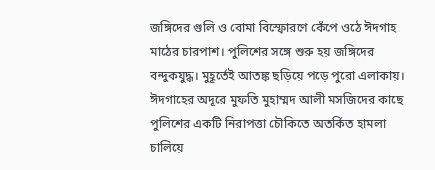জঙ্গিদের গুলি ও বোমা বিস্ফোরণে কেঁপে ওঠে ঈদগাহ মাঠের চারপাশ। পুলিশের সঙ্গে শুরু হয় জঙ্গিদের বন্দুকযুদ্ধ। মুহূর্তেই আতঙ্ক ছড়িয়ে পড়ে পুরো এলাকায়।
ঈদগাহের অদূরে মুফতি মুহাম্মদ আলী মসজিদের কাছে পুলিশের একটি নিরাপত্তা চৌকিতে অতর্কিত হামলা চালিয়ে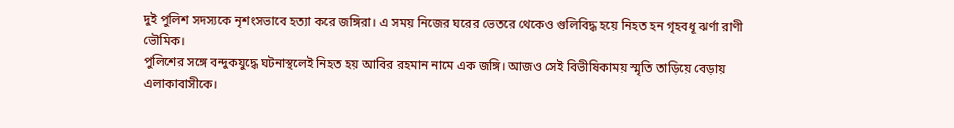দুই পুলিশ সদস্যকে নৃশংসভাবে হত্যা করে জঙ্গিরা। এ সময় নিজের ঘরের ভেতরে থেকেও গুলিবিদ্ধ হয়ে নিহত হন গৃহবধূ ঝর্ণা রাণী ভৌমিক।
পুলিশের সঙ্গে বন্দুকযুদ্ধে ঘটনাস্থলেই নিহত হয় আবির রহমান নামে এক জঙ্গি। আজও সেই বিভীষিকাময় স্মৃতি তাড়িয়ে বেড়ায় এলাকাবাসীকে।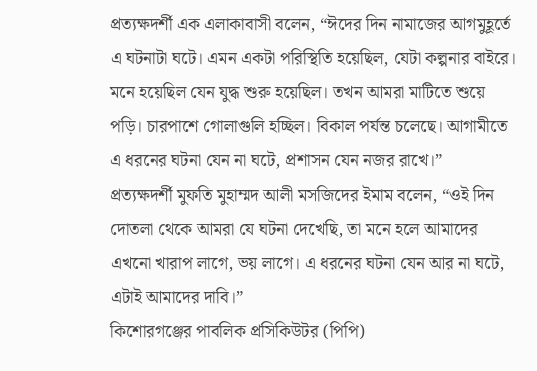প্রত্যক্ষদর্শী এক এলাকাবাসী বলেন, “ঈদের দিন নামাজের আগমুহূর্তে এ ঘটনাটা ঘটে। এমন একটা পরিস্থিতি হয়েছিল, যেটা কল্পনার বাইরে। মনে হয়েছিল যেন যুদ্ধ শুরু হয়েছিল। তখন আমরা মাটিতে শুয়ে পড়ি। চারপাশে গোলাগুলি হচ্ছিল। বিকাল পর্যন্ত চলেছে। আগামীতে এ ধরনের ঘটনা যেন না ঘটে, প্রশাসন যেন নজর রাখে।”
প্রত্যক্ষদর্শী মুফতি মুহাম্মদ আলী মসজিদের ইমাম বলেন, “ওই দিন দোতলা থেকে আমরা যে ঘটনা দেখেছি, তা মনে হলে আমাদের এখনো খারাপ লাগে, ভয় লাগে। এ ধরনের ঘটনা যেন আর না ঘটে, এটাই আমাদের দাবি।”
কিশোরগঞ্জের পাবলিক প্রসিকিউটর (পিপি)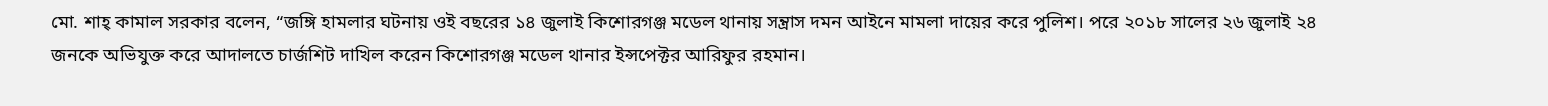মো. শাহ্ কামাল সরকার বলেন, “জঙ্গি হামলার ঘটনায় ওই বছরের ১৪ জুলাই কিশোরগঞ্জ মডেল থানায় সন্ত্রাস দমন আইনে মামলা দায়ের করে পুলিশ। পরে ২০১৮ সালের ২৬ জুলাই ২৪ জনকে অভিযুক্ত করে আদালতে চার্জশিট দাখিল করেন কিশোরগঞ্জ মডেল থানার ইন্সপেক্টর আরিফুর রহমান।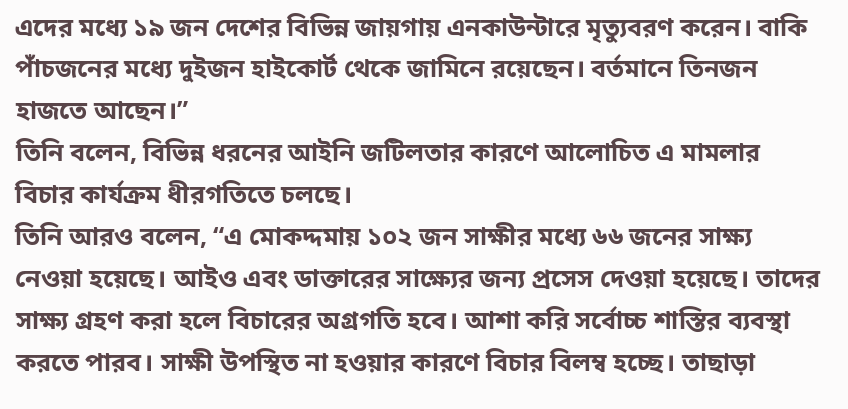এদের মধ্যে ১৯ জন দেশের বিভিন্ন জায়গায় এনকাউন্টারে মৃত্যুবরণ করেন। বাকি পাঁচজনের মধ্যে দুইজন হাইকোর্ট থেকে জামিনে রয়েছেন। বর্তমানে তিনজন হাজতে আছেন।”
তিনি বলেন, বিভিন্ন ধরনের আইনি জটিলতার কারণে আলোচিত এ মামলার বিচার কার্যক্রম ধীরগতিতে চলছে।
তিনি আরও বলেন, “এ মোকদ্দমায় ১০২ জন সাক্ষীর মধ্যে ৬৬ জনের সাক্ষ্য নেওয়া হয়েছে। আইও এবং ডাক্তারের সাক্ষ্যের জন্য প্রসেস দেওয়া হয়েছে। তাদের সাক্ষ্য গ্রহণ করা হলে বিচারের অগ্রগতি হবে। আশা করি সর্বোচ্চ শাস্তির ব্যবস্থা করতে পারব। সাক্ষী উপস্থিত না হওয়ার কারণে বিচার বিলম্ব হচ্ছে। তাছাড়া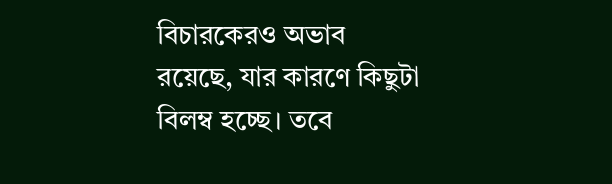বিচারকেরও অভাব রয়েছে, যার কারণে কিছুটা বিলম্ব হচ্ছে। তবে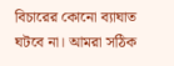বিচারের কোনো ব্যাঘাত ঘটবে না। আমরা সঠিক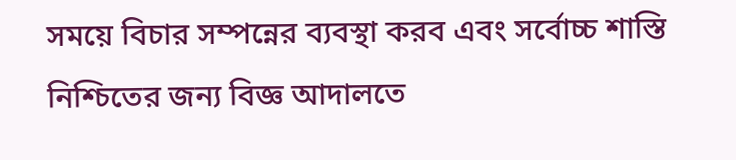সময়ে বিচার সম্পন্নের ব্যবস্থা করব এবং সর্বোচ্চ শাস্তি নিশ্চিতের জন্য বিজ্ঞ আদালতে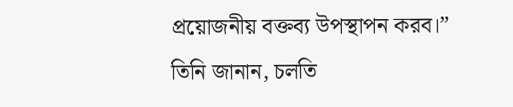প্রয়োজনীয় বক্তব্য উপস্থাপন করব।”
তিনি জানান, চলতি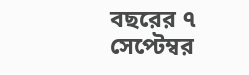বছরের ৭ সেপ্টেম্বর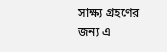সাক্ষ্য গ্রহণের জন্য এ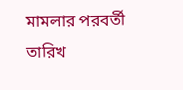মামলার পরবর্তী তারিখ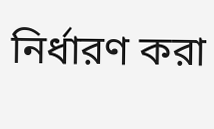নির্ধারণ করা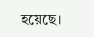হয়েছে।